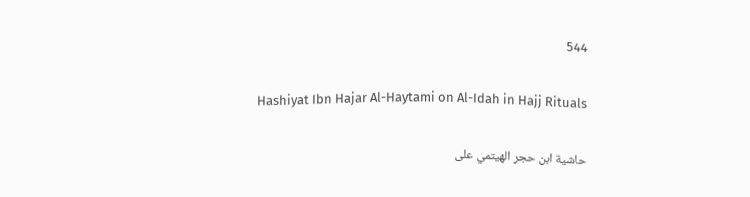544

Hashiyat Ibn Hajar Al-Haytami on Al-Idah in Hajj Rituals

حاشية ابن حجر الهيتمي على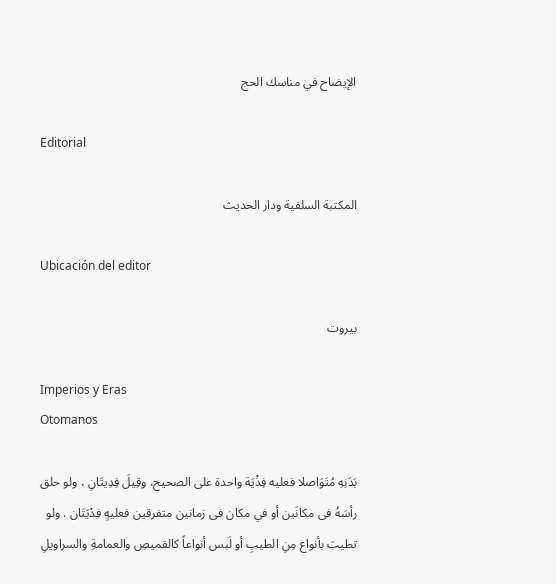الإيضاح في مناسك الحج

Editorial

المكتبة السلفية ودار الحديث

Ubicación del editor

بيروت

Imperios y Eras
Otomanos

بَدَنِهِ مُتَوَاصلا فعليه فِذْيَة واحدة على الصحيح، وقِيلَ فِدِيتَانِ ، ولو حلق رأسَهُ فى مكانَين أو في مكان فى زمانين متفرقين فعليهٍ فِدْيَتَان . ولو تطيبَ بأنواع مِنِ الطيبِ أو لَبس أنواعاً كالقميصِ والعمامةِ والسراويلِ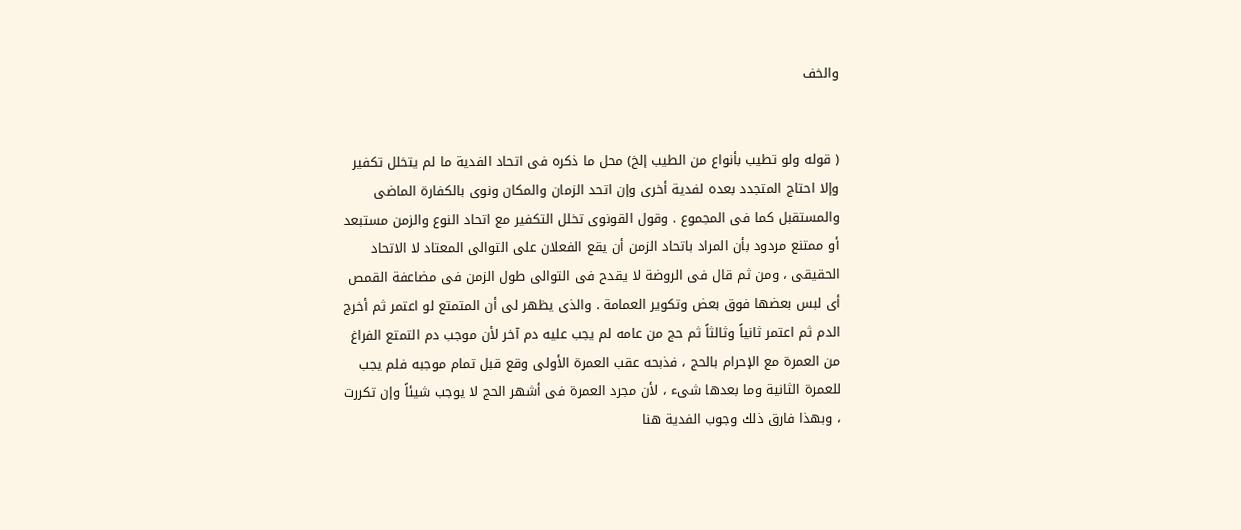والخف


( قوله ولو تطيب بأنواع من الطيب إلخ) محل ما ذكره فى اتحاد الفدية ما لم يتخلل تكفير وإلا احتاج المتجدد بعده لفدية أخرى وإن اتحد الزمان والمكان ونوى بالكفارة الماضى والمستقبل كما فى المجموع . وقول القونوى تخلل التكفير مع اتحاد النوع والزمن مستبعد أو ممتنع مردود بأن المراد باتحاد الزمن أن يقع الفعلان على التوالى المعتاد لا الاتحاد الحقيقى ، ومن ثم قال فى الروضة لا يقدح فى التوالى طول الزمن فى مضاعفة القمص أى لبس بعضها فوق بعض وتكوير العمامة . والذى يظهر لى أن المتمتع لو اعتمر ثم أخرج الدم ثم اعتمر ثانياً وثالثاً ثم حج من عامه لم يجب عليه دم آخر لأن موجب دم التمتع الفراغ من العمرة مع الإحرام بالحج ، فذبحه عقب العمرة الأولى وقع قبل تمام موجبه فلم يجب للعمرة الثانية وما بعدها شىء ، لأن مجرد العمرة فى أشهر الحج لا يوجب شيئاً وإن تكررت ، وبهذا فارق ذلك وجوب الفدية هنا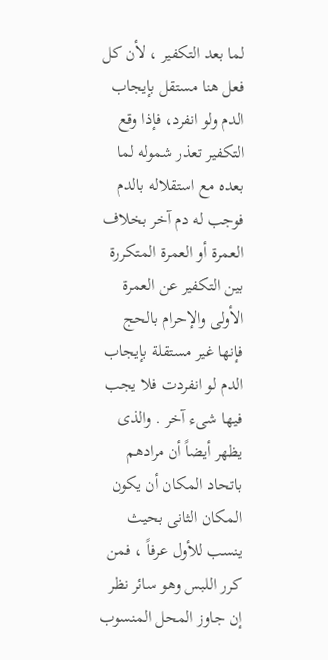لما بعد التكفير ، لأن كل فعل هنا مستقل بإيجاب الدم ولو انفرد، فإذا وقع التكفير تعذر شموله لما بعده مع استقلاله بالدم فوجب له دم آخر بخلاف العمرة أو العمرة المتكررة بين التكفير عن العمرة الأولى والإحرام بالحج فإنها غير مستقلة بإيجاب الدم لو انفردت فلا يجب فيها شىء آخر . والذى يظهر أيضاً أن مرادهم باتحاد المكان أن يكون المكان الثانى بحيث ينسب للأول عرفاً ، فمن كرر اللبس وهو سائر نظر إن جاوز المحل المنسوب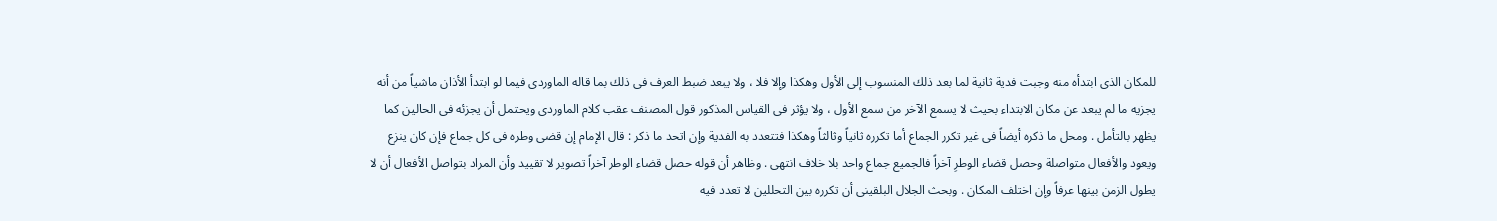للمكان الذى ابتدأه منه وجبت فدية ثانية لما بعد ذلك المنسوب إلى الأول وهكذا وإلا فلا ، ولا يبعد ضبط العرف فى ذلك بما قاله الماوردى فيما لو ابتدأ الأذان ماشياً من أنه يجزيه ما لم يبعد عن مكان الابتداء بحيث لا يسمع الآخر من سمع الأول ، ولا يؤثر فى القياس المذكور قول المصنف عقب كلام الماوردى ويحتمل أن يجزئه فى الحالين كما يظهر بالتأمل . ومحل ما ذكره أيضاً فى غير تكرر الجماع أما تكرره ثانياً وثالثاً وهكذا فتتعدد به الفدية وإن اتحد ما ذكر : قال الإمام إن قضى وطره فى كل جماع فإن كان ينزع ويعود والأفعال متواصلة وحصل قضاء الوطرِ آخراً فالجميع جماع واحد بلا خلاف انتهى . وظاهر أن قوله حصل قضاء الوطر آخراً تصوير لا تقييد وأن المراد بتواصل الأفعال أن لا يطول الزمن بينها عرفاً وإن اختلف المكان . وبحث الجلال البلقينى أن تكرره بين التحللين لا تعدد فيه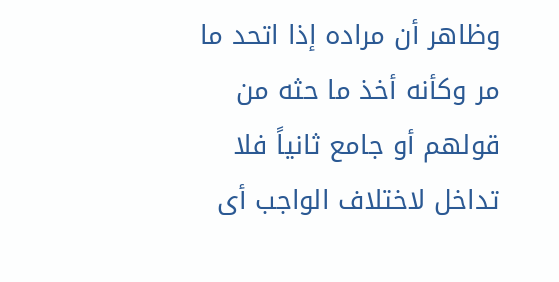وظاهر أن مراده إذا اتحد ما مر وكأنه أخذ ما حثه من قولهم أو جامع ثانياً فلا تداخل لاختلاف الواجب أى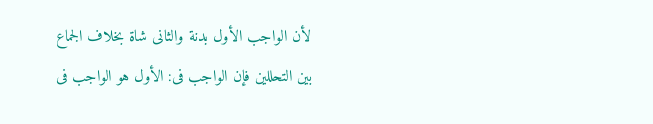لأن الواجب الأول بدنة والثانى شاة بخلاف الجماع بين التحللين فإن الواجب فى: الأول هو الواجب فى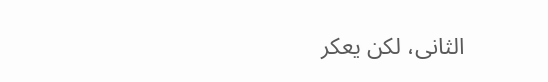الثانى، لكن يعكر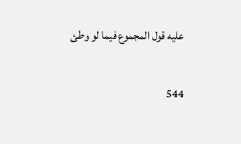عليه قول المجموع فيما لو وطئ

544